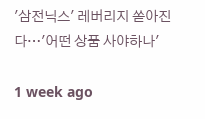'삼전닉스' 레버리지 쏟아진다…'어떤 상품 사야하나'

1 week ago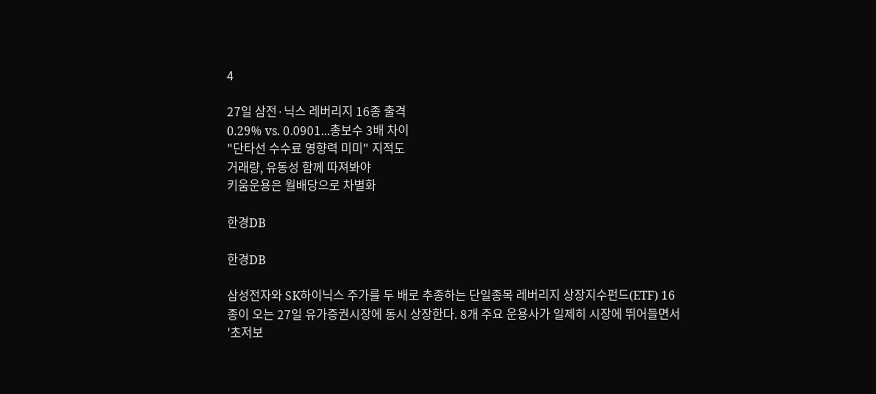4

27일 삼전·닉스 레버리지 16종 출격
0.29% vs. 0.0901...총보수 3배 차이
"단타선 수수료 영향력 미미" 지적도
거래량, 유동성 함께 따져봐야
키움운용은 월배당으로 차별화

한경DB

한경DB

삼성전자와 SK하이닉스 주가를 두 배로 추종하는 단일종목 레버리지 상장지수펀드(ETF) 16종이 오는 27일 유가증권시장에 동시 상장한다. 8개 주요 운용사가 일제히 시장에 뛰어들면서 '초저보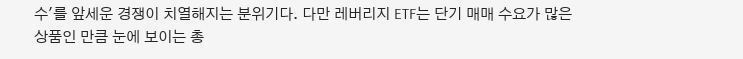수'를 앞세운 경쟁이 치열해지는 분위기다. 다만 레버리지 ETF는 단기 매매 수요가 많은 상품인 만큼 눈에 보이는 총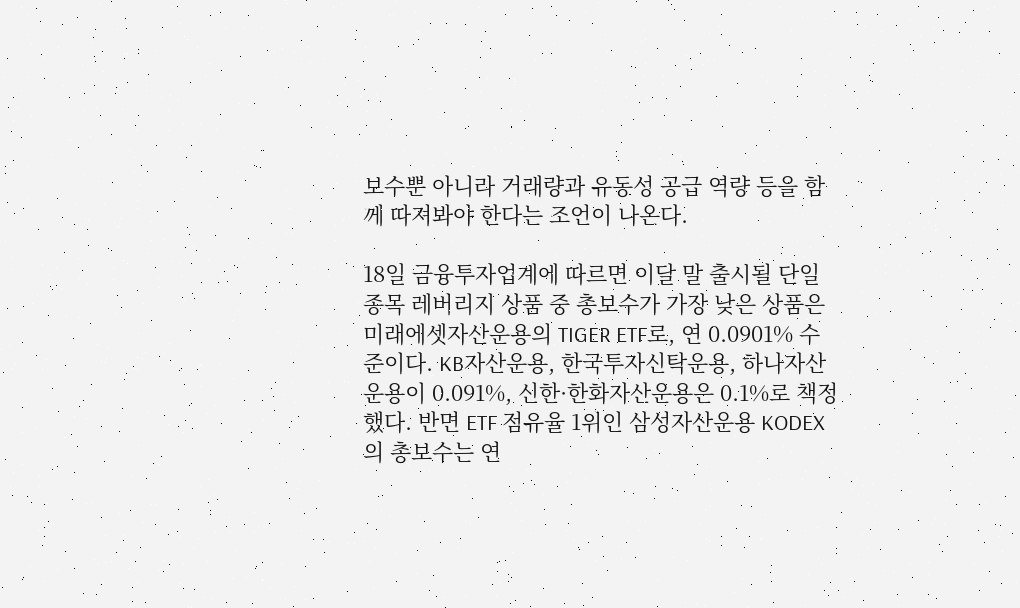보수뿐 아니라 거래량과 유동성 공급 역량 등을 함께 따져봐야 한다는 조언이 나온다.

18일 금융투자업계에 따르면 이달 말 출시될 단일종목 레버리지 상품 중 총보수가 가장 낮은 상품은 미래에셋자산운용의 TIGER ETF로, 연 0.0901% 수준이다. KB자산운용, 한국투자신탁운용, 하나자산운용이 0.091%, 신한·한화자산운용은 0.1%로 책정했다. 반면 ETF 점유율 1위인 삼성자산운용 KODEX의 총보수는 연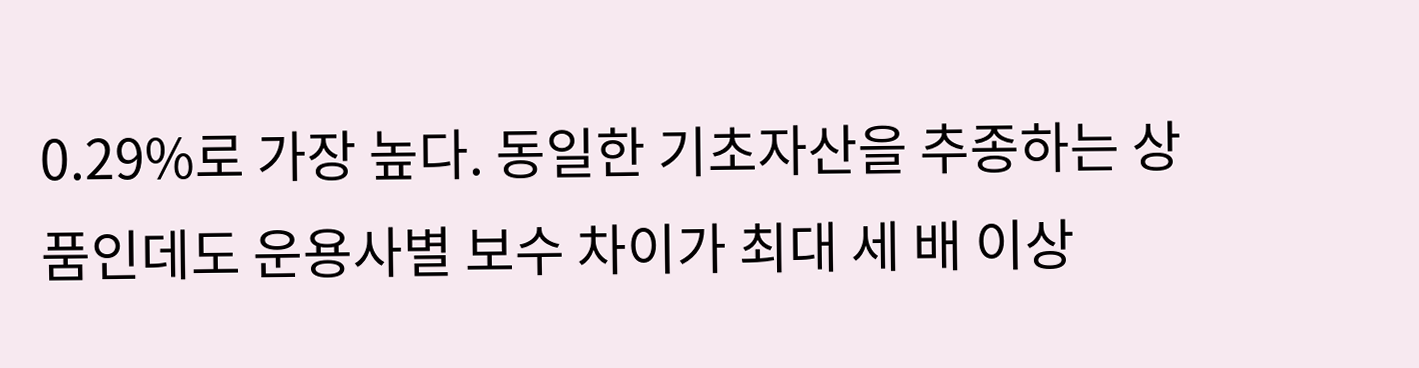0.29%로 가장 높다. 동일한 기초자산을 추종하는 상품인데도 운용사별 보수 차이가 최대 세 배 이상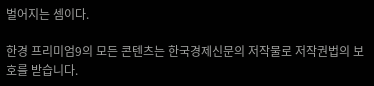벌어지는 셈이다.

한경 프리미엄9의 모든 콘텐츠는 한국경제신문의 저작물로 저작권법의 보호를 받습니다.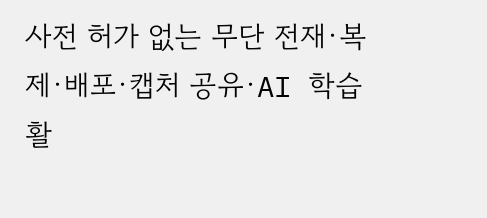사전 허가 없는 무단 전재·복제·배포·캡처 공유·AI 학습 활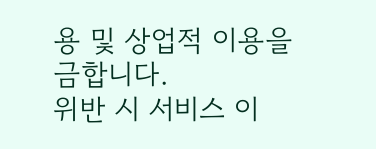용 및 상업적 이용을 금합니다.
위반 시 서비스 이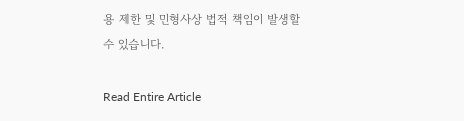용 제한 및 민형사상 법적 책임이 발생할 수 있습니다.

Read Entire Article